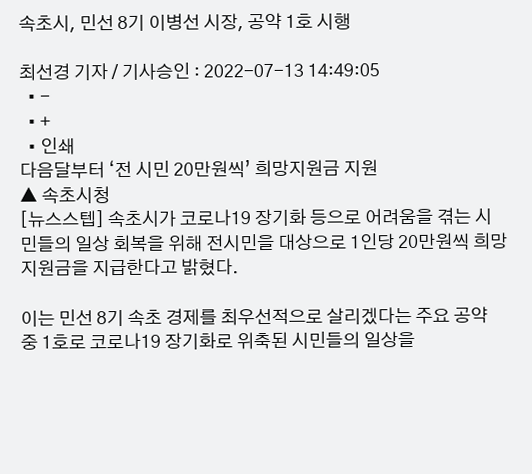속초시, 민선 8기 이병선 시장, 공약 1호 시행

최선경 기자 / 기사승인 : 2022-07-13 14:49:05
  • -
  • +
  • 인쇄
다음달부터 ‘전 시민 20만원씩’ 희망지원금 지원
▲ 속초시청
[뉴스스텝] 속초시가 코로나19 장기화 등으로 어려움을 겪는 시민들의 일상 회복을 위해 전시민을 대상으로 1인당 20만원씩 희망지원금을 지급한다고 밝혔다.

이는 민선 8기 속초 경제를 최우선적으로 살리겠다는 주요 공약 중 1호로 코로나19 장기화로 위축된 시민들의 일상을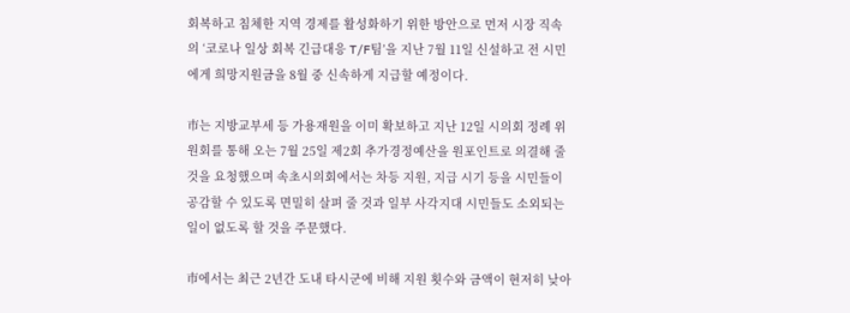회복하고 침체한 지역 경제를 활성화하기 위한 방안으로 먼저 시장 직속의 ‘코로나 일상 회복 긴급대응 T/F팀’을 지난 7월 11일 신설하고 전 시민에게 희망지원금을 8월 중 신속하게 지급할 예정이다.

市는 지방교부세 등 가용재원을 이미 확보하고 지난 12일 시의회 정례 위원회를 통해 오는 7월 25일 제2회 추가경정예산을 원포인트로 의결해 줄 것을 요청했으며 속초시의회에서는 차등 지원, 지급 시기 등을 시민들이 공감할 수 있도록 면밀히 살펴 줄 것과 일부 사각지대 시민들도 소외되는 일이 없도록 할 것을 주문했다.

市에서는 최근 2년간 도내 타시군에 비해 지원 횟수와 금액이 현저히 낮아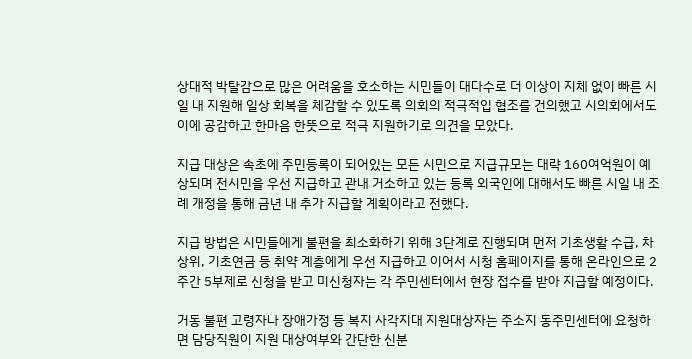상대적 박탈감으로 많은 어려움을 호소하는 시민들이 대다수로 더 이상이 지체 없이 빠른 시일 내 지원해 일상 회복을 체감할 수 있도록 의회의 적극적입 협조를 건의했고 시의회에서도 이에 공감하고 한마음 한뜻으로 적극 지원하기로 의견을 모았다.

지급 대상은 속초에 주민등록이 되어있는 모든 시민으로 지급규모는 대략 160여억원이 예상되며 전시민을 우선 지급하고 관내 거소하고 있는 등록 외국인에 대해서도 빠른 시일 내 조례 개정을 통해 금년 내 추가 지급할 계획이라고 전했다.

지급 방법은 시민들에게 불편을 최소화하기 위해 3단계로 진행되며 먼저 기초생활 수급, 차상위, 기초연금 등 취약 계층에게 우선 지급하고 이어서 시청 홈페이지를 통해 온라인으로 2주간 5부제로 신청을 받고 미신청자는 각 주민센터에서 현장 접수를 받아 지급할 예정이다.

거동 불편 고령자나 장애가정 등 복지 사각지대 지원대상자는 주소지 동주민센터에 요청하면 담당직원이 지원 대상여부와 간단한 신분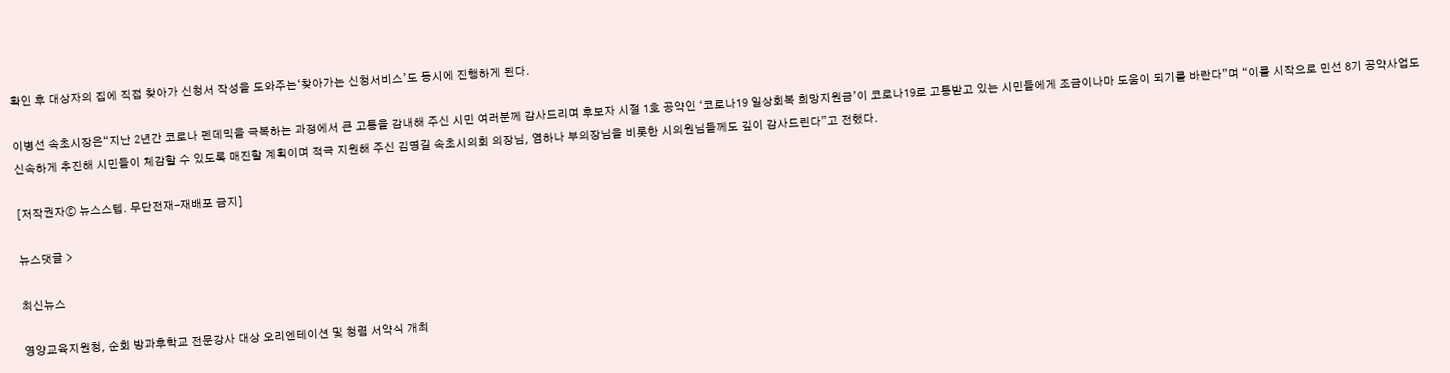확인 후 대상자의 집에 직접 찾아가 신청서 작성을 도와주는‘찾아가는 신청서비스’도 동시에 진행하게 된다.

이병선 속초시장은“지난 2년간 코로나 펜데믹을 극복하는 과정에서 큰 고통을 감내해 주신 시민 여러분께 감사드리며 후보자 시절 1호 공약인 ‘코로나19 일상회복 희망지원금’이 코로나19로 고통받고 있는 시민들에게 조금이나마 도움이 되기를 바란다”며 “이를 시작으로 민선 8기 공약사업도 신속하게 추진해 시민들이 체감할 수 있도록 매진할 계획이며 적극 지원해 주신 김명길 속초시의회 의장님, 염하나 부의장님을 비롯한 시의원님들께도 깊이 감사드린다”고 전했다.

[저작권자ⓒ 뉴스스텝. 무단전재-재배포 금지]

뉴스댓글 >

최신뉴스

영양교육지원청, 순회 방과후학교 전문강사 대상 오리엔테이션 및 청렴 서약식 개최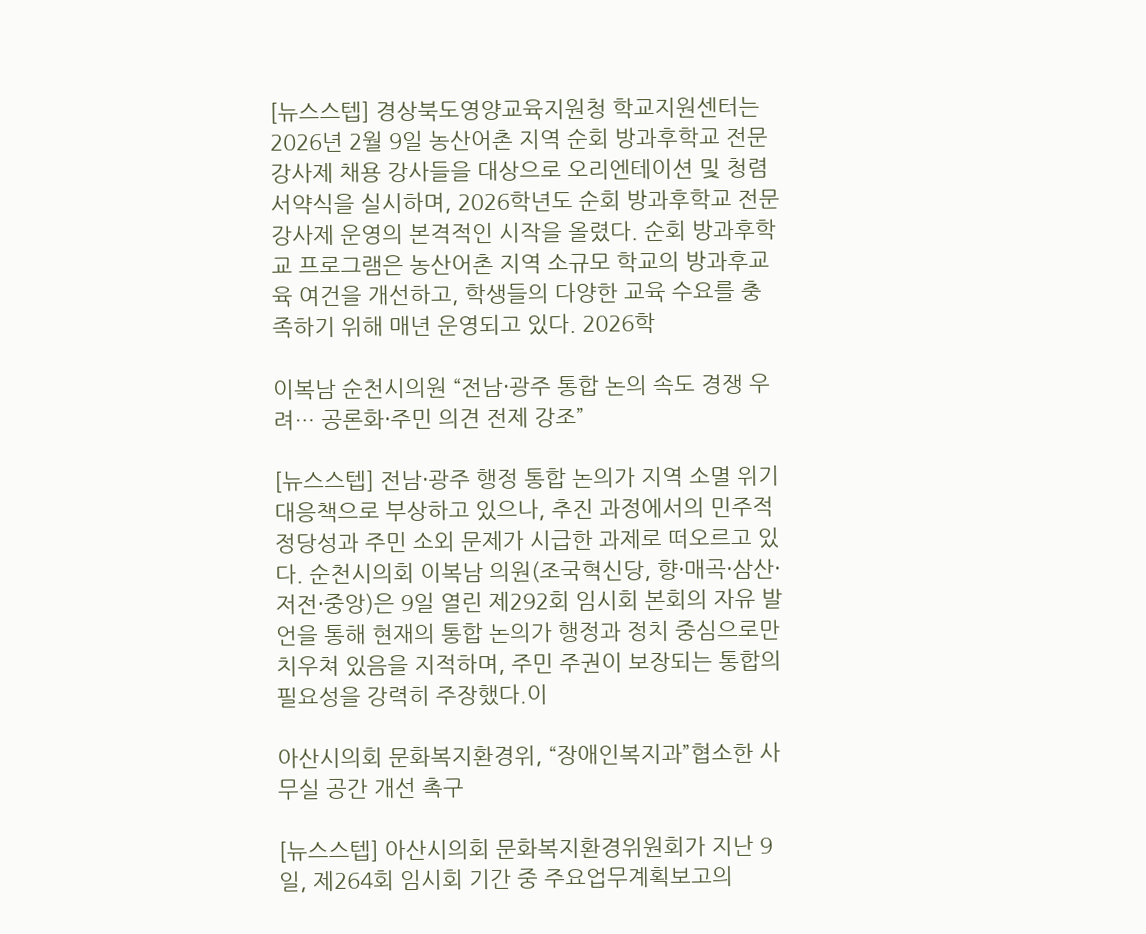[뉴스스텝] 경상북도영양교육지원청 학교지원센터는 2026년 2월 9일 농산어촌 지역 순회 방과후학교 전문강사제 채용 강사들을 대상으로 오리엔테이션 및 청렴 서약식을 실시하며, 2026학년도 순회 방과후학교 전문강사제 운영의 본격적인 시작을 올렸다. 순회 방과후학교 프로그램은 농산어촌 지역 소규모 학교의 방과후교육 여건을 개선하고, 학생들의 다양한 교육 수요를 충족하기 위해 매년 운영되고 있다. 2026학

이복남 순천시의원 “전남·광주 통합 논의 속도 경쟁 우려… 공론화·주민 의견 전제 강조”

[뉴스스텝] 전남·광주 행정 통합 논의가 지역 소멸 위기 대응책으로 부상하고 있으나, 추진 과정에서의 민주적 정당성과 주민 소외 문제가 시급한 과제로 떠오르고 있다. 순천시의회 이복남 의원(조국혁신당, 향·매곡·삼산·저전·중앙)은 9일 열린 제292회 임시회 본회의 자유 발언을 통해 현재의 통합 논의가 행정과 정치 중심으로만 치우쳐 있음을 지적하며, 주민 주권이 보장되는 통합의 필요성을 강력히 주장했다.이

아산시의회 문화복지환경위, “장애인복지과”협소한 사무실 공간 개선 촉구

[뉴스스텝] 아산시의회 문화복지환경위원회가 지난 9일, 제264회 임시회 기간 중 주요업무계획보고의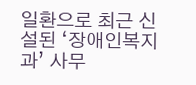일환으로 최근 신설된 ‘장애인복지과’ 사무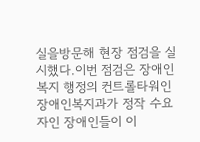실을방문해 현장 점검을 실시했다.이번 점검은 장애인 복지 행정의 컨트롤타워인 장애인복지과가 정작 수요자인 장애인들이 이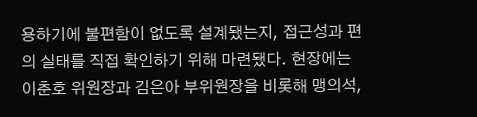용하기에 불편함이 없도록 설계됐는지, 접근성과 편의 실태를 직접 확인하기 위해 마련됐다. 현장에는 이춘호 위원장과 김은아 부위원장을 비롯해 맹의석,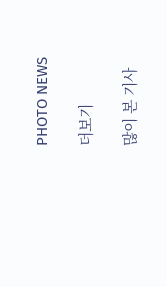PHOTO NEWS

더보기

많이 본 기사